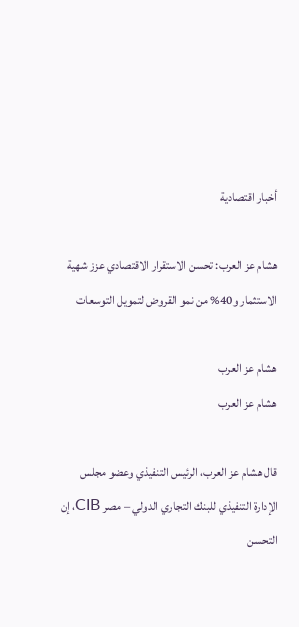أخبار اقتصادية

هشام عز العرب: تحسن الاستقرار الاقتصادي عزز شهية الاستثمار و40% من نمو القروض لتمويل التوسعات

هشام عز العرب
هشام عز العرب

قال هشام عز العرب، الرئيس التنفيذي وعضو مجلس الإدارة التنفيذي للبنك التجاري الدولي – مصر CIB، إن التحسن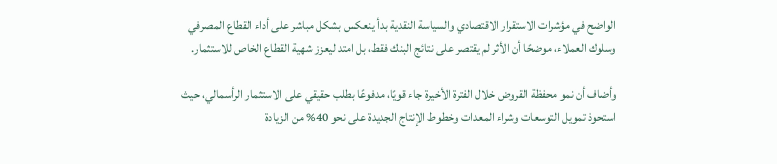الواضح في مؤشرات الاستقرار الاقتصادي والسياسة النقدية بدأ ينعكس بشكل مباشر على أداء القطاع المصرفي وسلوك العملاء، موضحًا أن الأثر لم يقتصر على نتائج البنك فقط، بل امتد ليعزز شهية القطاع الخاص للاستثمار.

وأضاف أن نمو محفظة القروض خلال الفترة الأخيرة جاء قويًا، مدفوعًا بطلب حقيقي على الاستثمار الرأسمالي، حيث استحوذ تمويل التوسعات وشراء المعدات وخطوط الإنتاج الجديدة على نحو 40% من الزيادة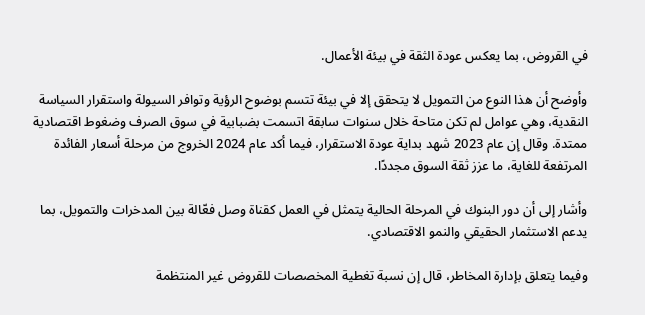في القروض، بما يعكس عودة الثقة في بيئة الأعمال.

وأوضح أن هذا النوع من التمويل لا يتحقق إلا في بيئة تتسم بوضوح الرؤية وتوافر السيولة واستقرار السياسة النقدية، وهي عوامل لم تكن متاحة خلال سنوات سابقة اتسمت بضبابية في سوق الصرف وضغوط اقتصادية ممتدة. وقال إن عام 2023 شهد بداية عودة الاستقرار، فيما أكد عام 2024 الخروج من مرحلة أسعار الفائدة المرتفعة للغاية، ما عزز ثقة السوق مجددًا.

وأشار إلى أن دور البنوك في المرحلة الحالية يتمثل في العمل كقناة وصل فعّالة بين المدخرات والتمويل، بما يدعم الاستثمار الحقيقي والنمو الاقتصادي.

وفيما يتعلق بإدارة المخاطر، قال إن نسبة تغطية المخصصات للقروض غير المنتظمة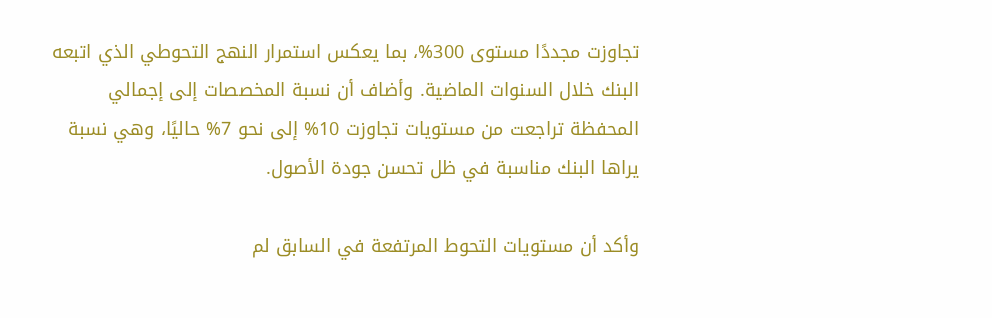تجاوزت مجددًا مستوى 300%، بما يعكس استمرار النهج التحوطي الذي اتبعه البنك خلال السنوات الماضية. وأضاف أن نسبة المخصصات إلى إجمالي المحفظة تراجعت من مستويات تجاوزت 10% إلى نحو 7% حاليًا، وهي نسبة يراها البنك مناسبة في ظل تحسن جودة الأصول.

وأكد أن مستويات التحوط المرتفعة في السابق لم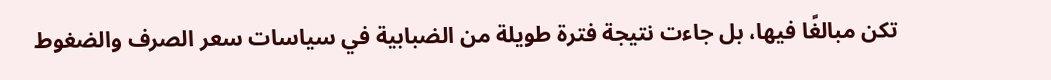تكن مبالغًا فيها، بل جاءت نتيجة فترة طويلة من الضبابية في سياسات سعر الصرف والضغوط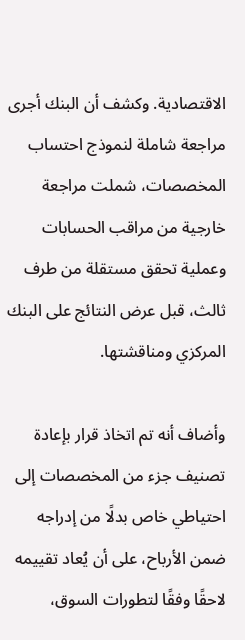الاقتصادية. وكشف أن البنك أجرى مراجعة شاملة لنموذج احتساب المخصصات، شملت مراجعة خارجية من مراقب الحسابات وعملية تحقق مستقلة من طرف ثالث، قبل عرض النتائج على البنك المركزي ومناقشتها.

وأضاف أنه تم اتخاذ قرار بإعادة تصنيف جزء من المخصصات إلى احتياطي خاص بدلًا من إدراجه ضمن الأرباح، على أن يُعاد تقييمه لاحقًا وفقًا لتطورات السوق،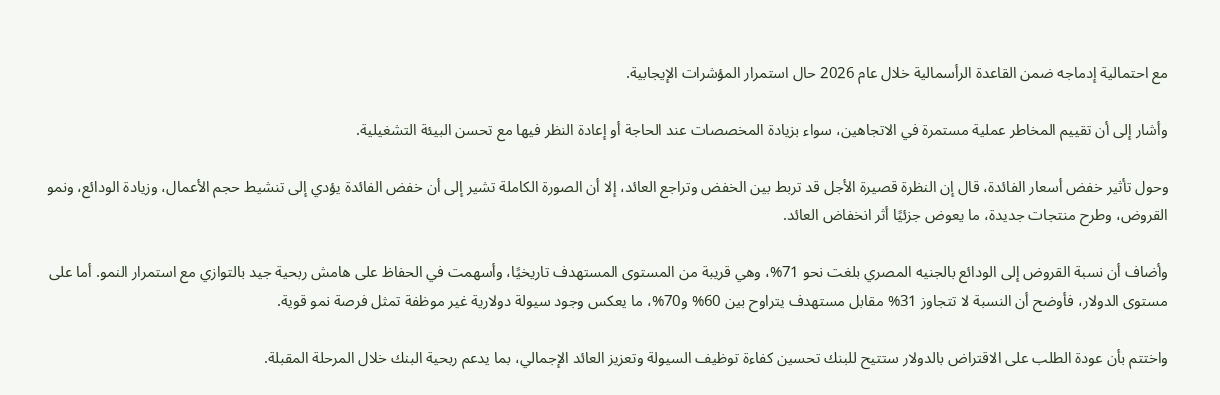مع احتمالية إدماجه ضمن القاعدة الرأسمالية خلال عام 2026 حال استمرار المؤشرات الإيجابية.

وأشار إلى أن تقييم المخاطر عملية مستمرة في الاتجاهين، سواء بزيادة المخصصات عند الحاجة أو إعادة النظر فيها مع تحسن البيئة التشغيلية.

وحول تأثير خفض أسعار الفائدة، قال إن النظرة قصيرة الأجل قد تربط بين الخفض وتراجع العائد، إلا أن الصورة الكاملة تشير إلى أن خفض الفائدة يؤدي إلى تنشيط حجم الأعمال، وزيادة الودائع، ونمو القروض، وطرح منتجات جديدة، ما يعوض جزئيًا أثر انخفاض العائد.

وأضاف أن نسبة القروض إلى الودائع بالجنيه المصري بلغت نحو 71%، وهي قريبة من المستوى المستهدف تاريخيًا، وأسهمت في الحفاظ على هامش ربحية جيد بالتوازي مع استمرار النمو. أما على مستوى الدولار، فأوضح أن النسبة لا تتجاوز 31% مقابل مستهدف يتراوح بين 60% و70%، ما يعكس وجود سيولة دولارية غير موظفة تمثل فرصة نمو قوية.

واختتم بأن عودة الطلب على الاقتراض بالدولار ستتيح للبنك تحسين كفاءة توظيف السيولة وتعزيز العائد الإجمالي، بما يدعم ربحية البنك خلال المرحلة المقبلة.